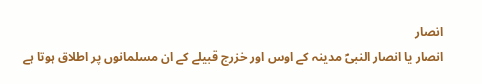انصار
انصار یا انصار النبیؐ مدینہ کے اوس اور خزرج قبیلے کے ان مسلمانوں پر اطلاق ہوتا ہے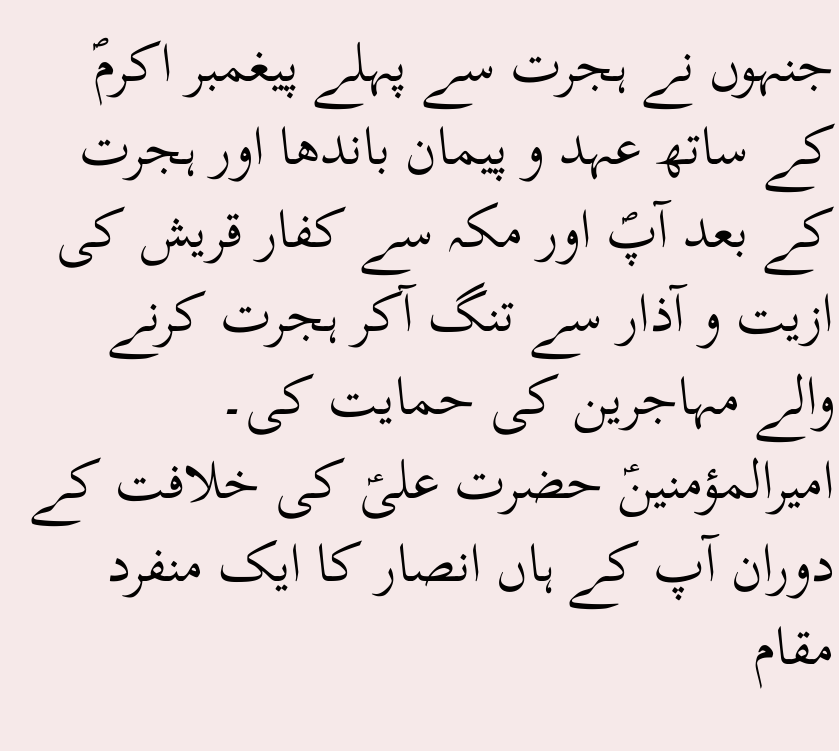جنہوں نے ہجرت سے پہلے پیغمبر اکرمؐ کے ساتھ عہد و پیمان باندھا اور ہجرت کے بعد آپؐ اور مکہ سے کفار قریش کی ازیت و آذار سے تنگ آکر ہجرت کرنے والے مہاجرین کی حمایت کی۔ امیرالمؤمنینؑ حضرت علیؑ کی خلافت کے دوران آپ کے ہاں انصار کا ایک منفرد مقام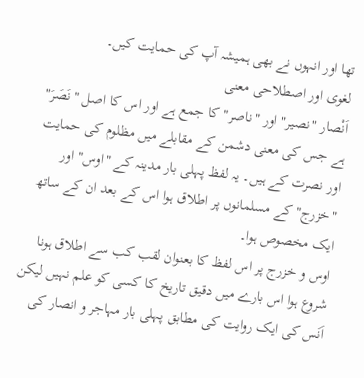تھا اور انہوں نے بھی ہمیشہ آپ کی حمایت کیں۔
لغوی اور اصطلاحی معنی
اَنْصار "نصیر" اور "ناصر" کا جمع ہے اور اس کا اصل "نَصَرَ" ہے جس کی معنی دشمن کے مقابلے میں مظلوم کی حمایت اور نصرت کے ہیں۔ یہ لفظ پہلی بار مدینہ کے "اوس" اور "خزرج" کے مسلمانوں پر اطلاق ہوا اس کے بعد ان کے ساتھ ایک مخصوص ہوا۔
اوس و خزرج پر اس لفظ کا بعنوان لقب کب سے اطلاق ہونا شروع ہوا اس بارے میں دقیق تاریخ کا کسی کو علم نہیں لیکن اَنَس کی ایک روایت کی مطابق پہلی بار مہاجر و انصار کی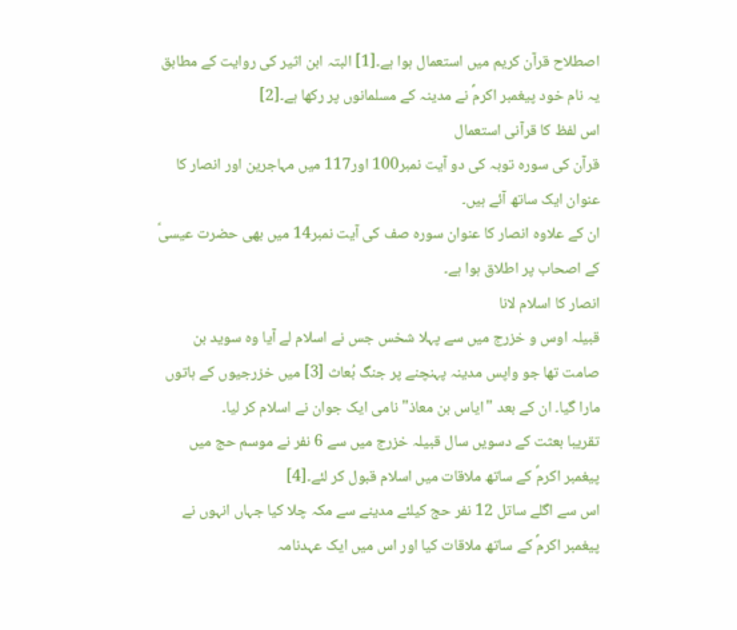اصطلاح قرآن کریم میں استعمال ہوا ہے۔[1] البتہ ابن اثیر کی روایت کے مطابق یہ نام خود پیغمبر اکرمؐ نے مدینہ کے مسلمانوں پر رکھا ہے۔[2]
اس لفظ کا قرآنی استعمال
قرآن کی سورہ توبہ کی دو آیت نمبر100 اور117 میں مہاجرین اور انصار کا عنوان ایک ساتھ آئے ہیں۔
ان کے علاوہ انصار کا عنوان سورہ صف کی آیت نمبر14 میں بھی حضرت عیسیؑ کے اصحاب پر اطلاق ہوا ہے۔
انصار کا اسلام لانا
قبیلہ اوس و خزرج میں سے پہلا شخس جس نے اسلام لے آیا وہ سوید بن صامت تھا جو واپس مدینہ پہنچنے پر جنگ بُعاث [3] میں خزرجیوں کے ہاتوں مارا گیا۔ ان کے بعد "ایاس بن معاذ" نامی ایک جوان نے اسلام کر لیا۔
تقریبا بعثت کے دسویں سال قبیلہ خزرج میں سے 6 نفر نے موسم حج میں پیغمبر اکرمؐ کے ساتھ ملاقات میں اسلام قبول کر لئے۔[4]
اس سے اگلے ساتل 12 نفر حج کیلئے مدینے سے مکہ چلا کیا جہاں انہوں نے پیغمبر اکرمؐ کے ساتھ ملاقات کیا اور اس میں ایک عہدنامہ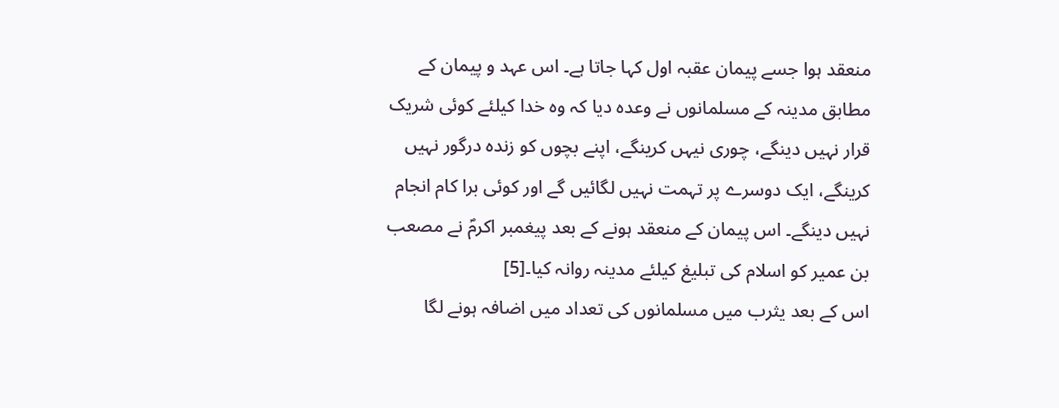منعقد ہوا جسے پیمان عقبہ اول کہا جاتا ہے۔ اس عہد و پیمان کے مطابق مدینہ کے مسلمانوں نے وعدہ دیا کہ وہ خدا کیلئے کوئی شریک قرار نہیں دینگے، چوری نیہں کرینگے، اپنے بچوں کو زندہ درگور نہیں کرینگے، ایک دوسرے پر تہمت نہیں لگائیں گے اور کوئی برا کام انجام نہیں دینگے۔ اس پیمان کے منعقد ہونے کے بعد پیغمبر اکرمؐ نے مصعب بن عمیر کو اسلام کی تبلیغ کیلئے مدینہ روانہ کیا۔[5]
اس کے بعد یثرب میں مسلمانوں کی تعداد میں اضافہ ہونے لگا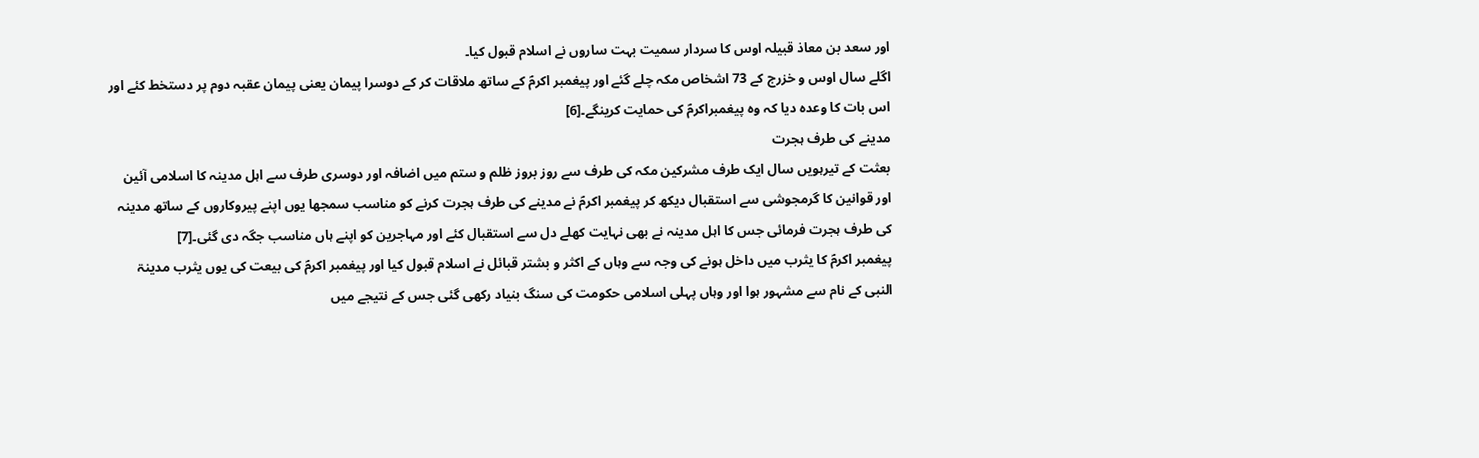اور سعد بن معاذ قبیلہ اوس کا سردار سمیت بہت ساروں نے اسلام قبول کیا۔
اگلے سال اوس و خزرج کے 73 اشخاص مکہ چلے گئے اور پیغمبر اکرمؐ کے ساتھ ملاقات کر کے دوسرا پیمان یعنی پیمان عقبہ دوم پر دستخط کئے اور اس بات کا وعدہ دیا کہ وہ پیغمبراکرمؐ کی حمایت کرینگے۔[6]
مدینے کی طرف ہجرت
بعثت کے تیرہویں سال ایک طرف مشرکین مکہ کی طرف سے روز بروز ظلم و ستم میں اضافہ اور دوسری طرف سے اہل مدینہ کا اسلامی آئین اور قوانین کا گرمجوشی سے استقبال دیکھ کر پیغمبر اکرمؐ نے مدینے کی طرف ہجرت کرنے کو مناسب سمجھا یوں اپنے پیروکاروں کے ساتھ مدینہ کی طرف ہجرت فرمائی جس کا اہل مدینہ نے بھی نہایت کھلے دل سے استقبال کئے اور مہاجرین کو اپنے ہاں مناسب جگہ دی گئی۔[7]
پیغمبر اکرمؐ کا یثرب میں داخل ہونے کی وجہ سے وہاں کے اکثر و بشتر قبائل نے اسلام قبول کیا اور پیغمبر اکرمؐ کی بیعت کی یوں یثرب مدینۃ النبی کے نام سے مشہور ہوا اور وہاں پہلی اسلامی حکومت کی سنگ بنیاد رکھی گئی جس کے نتیجے میں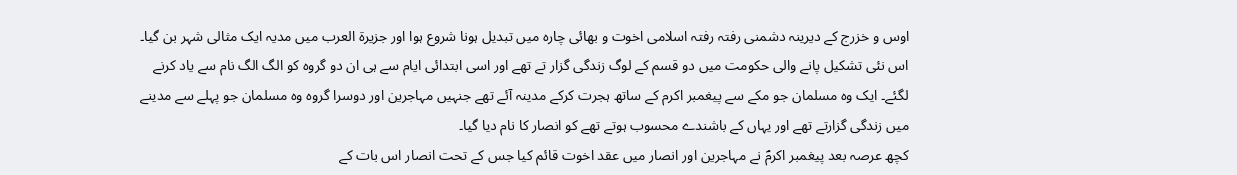اوس و خزرج کے دیرینہ دشمنی رفتہ رفتہ اسلامی اخوت و بھائی چارہ میں تبدیل ہونا شروع ہوا اور جزیرۃ العرب میں مدیہ ایک مثالی شہر بن گیا۔
اس نئی تشکیل پانے والی حکومت میں دو قسم کے لوگ زندگی گزار تے تھے اور اسی ابتدائی ایام سے ہی ان دو گروہ کو الگ الگ نام سے یاد کرنے لگئے۔ ایک وہ مسلمان جو مکے سے پیغمبر اکرم کے ساتھ ہجرت کرکے مدینہ آئے تھے جنہیں مہاجرین اور دوسرا گروہ وہ مسلمان جو پہلے سے مدینے میں زندگی گزارتے تھے اور یہاں کے باشندے محسوب ہوتے تھے کو انصار کا نام دیا گیا۔
کچھ عرصہ بعد پیغمبر اکرمؐ نے مہاجرین اور انصار میں عقد اخوت قائم کیا جس کے تحت انصار اس بات کے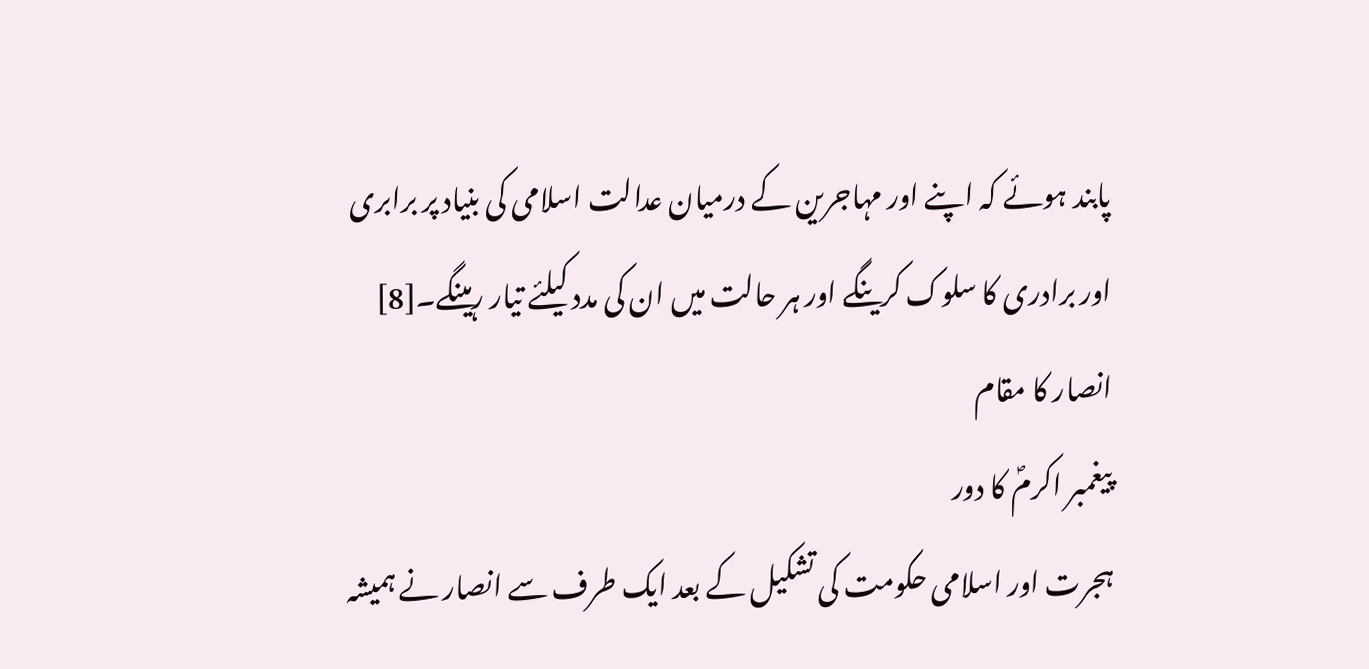پابند ہوئے کہ اپنے اور مہاجرین کے درمیان عدالت اسلامی کی بنیاد پر برابری اور برادری کا سلوک کرینگے اور ہر حالت میں ان کی مدد کیلئے تیار رہینگے۔[8]
انصار کا مقام
پیغمبر اکرمؐ کا دور
ہجرت اور اسلامی حکومت کی تشکیل کے بعد ایک طرف سے انصار نے ہمیشہ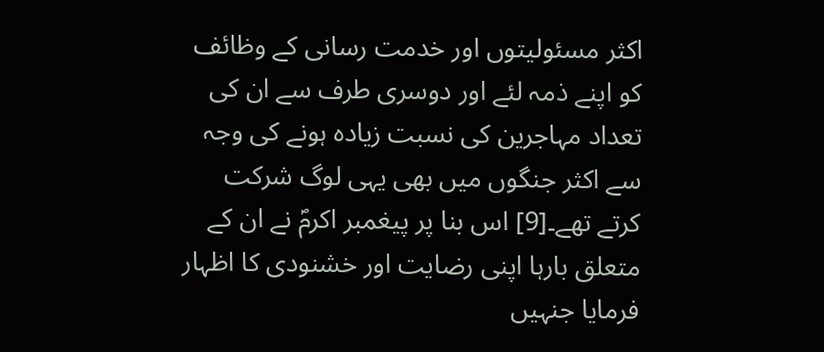اکثر مسئولیتوں اور خدمت رسانی کے وظائف کو اپنے ذمہ لئے اور دوسری طرف سے ان کی تعداد مہاجرین کی نسبت زیادہ ہونے کی وجہ سے اکثر جنگوں میں بھی یہی لوگ شرکت کرتے تھے۔[9] اس بنا پر پیغمبر اکرمؐ نے ان کے متعلق بارہا اپنی رضایت اور خشنودی کا اظہار فرمایا جنہیں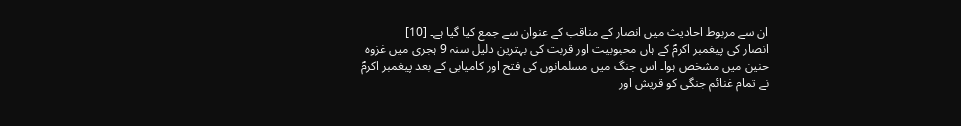ان سے مربوط احادیث میں انصار کے مناقب کے عنوان سے جمع کیا گیا ہے۔ [10]
انصار کی پیغمبر اکرمؐ کے ہاں محبوبیت اور قربت کی بہترین دلیل سنہ 9 ہجری میں غزوہ حنین میں مشخص ہوا۔ اس جنگ میں مسلمانوں کی فتح اور کامیابی کے بعد پیغمبر اکرمؐ نے تمام غنائم جنگی کو قریش اور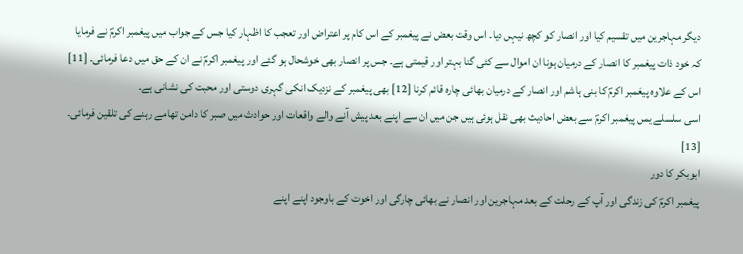دیگر مہاجرین میں تقسیم کیا اور انصار کو کچھ نیہں دیا۔ اس وقت بعض نے پیغمبر کے اس کام پر اعتراض اور تعجب کا اظہار کیا جس کے جواب میں پیغمبر اکرمؐ نے فرمایا کہ خود ذات پیغمبر کا انصار کے درمیان ہونا ان اموال سے کئی گنا بہتر اور قیمتی ہے۔ جس پر انصار بھی خوشحال ہو گئے اور پیغمبر اکرمؐ نے ان کے حق میں دعا فرمائی۔ [11]
اس کے علاوہ پیغمبر اکرمؐ کا بنی ہاشم اور انصار کے درمیان بھائی چارہ قائم کرنا [12] بھی پیغمبر کے نزدیک انکی گہری دوستی اور محبت کی نشانی ہے۔
اسی سلسلے یمں پیغمبر اکرمؐ سے بعض احادیث بھی نقل ہوئی ہیں جن میں ان سے اپنے بعد پیش آنے والے واقعات اور حوادث میں صبر کا دامن تھامے رہنے کی تلقین فرمائی۔ [13]
ابوبکر کا دور
پیغمبر اکرمؐ کی زندگی اور آپ کے رحلت کے بعد مہاجرین اور انصار نے بھائی چارگی اور اخوت کے باوجود اپنے اپنے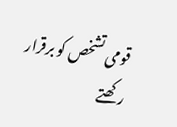قومی تشخص کو برقرار رکھتے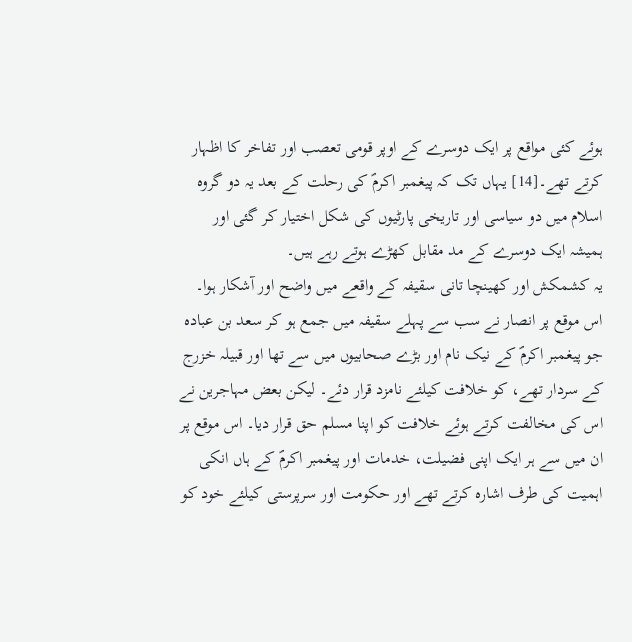ہوئے کئی مواقع پر ایک دوسرے کے اوپر قومی تعصب اور تفاخر کا اظہار کرتے تھے۔[14] یہاں تک کہ پیغمبر اکرمؐ کی رحلت کے بعد یہ دو گروہ اسلام میں دو سیاسی اور تاریخی پارٹیوں کی شکل اختیار کر گئی اور ہمیشہ ایک دوسرے کے مد مقابل کھڑے ہوتے رہے ہیں۔
یہ کشمکش اور کھینچا تانی سقیفہ کے واقعے میں واضح اور آشکار ہوا۔ اس موقع پر انصار نے سب سے پہلے سقیفہ میں جمع ہو کر سعد بن عبادہ جو پیغمبر اکرمؐ کے نیک نام اور بڑے صحابیوں میں سے تھا اور قبیلہ خزرج کے سردار تھے، کو خلافت کیلئے نامزد قرار دئے۔ لیکن بعض مہاجرین نے اس کی مخالفت کرتے ہوئے خلافت کو اپنا مسلم حق قرار دیا۔ اس موقع پر ان میں سے ہر ایک اپنی فضیلت، خدمات اور پیغمبر اکرمؐ کے ہاں انکی اہمیت کی طرف اشارہ کرتے تھے اور حکومت اور سرپرستی کیلئے خود کو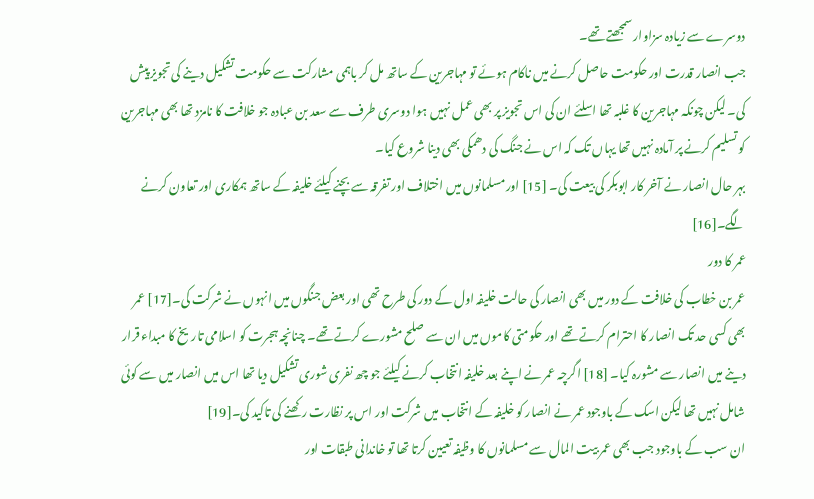دوسرے سے زیادہ سزاوار سمجھتے تھے۔
جب انصار قدرت اور حکومت حاصل کرنے میں ناکام ہوئے تو مہاجرین کے ساتھ مل کر باہمی مشارکت سے حکومت تشکیل دینے کی تجویز پیش کی۔ لیکن چونکہ مہاجرین کا غلبہ تھا اسلئے ان کی اس تجویز پر بھی عمل نہیں ہوا دوسری طرف سے سعد بن عبادہ جو خلافت کا نامزد تھا بھی مہاجرین کو تسلیم کرنے پر آمادہ نہیں تھا یہاں تک کہ اس نے جنگ کی دھمکی بھی دینا شروع کیا۔
بہر حال انصار نے آخر کار ابوبکر کی بیعت کی۔ [15] اور مسلمانوں میں اختلاف اور تفرقہ سے بچنے کیلئے خلیفہ کے ساتھ ہمکاری اور تعاون کرنے لگے۔[16]
عمر کا دور
عمر بن خطاب کی خلافت کے دور میں بھی انصار کی حالت خلیفہ اول کے دور کی طرح تھی اور بعض جنگوں میں انہوں نے شرکت کی۔[17] عمر بھی کسی حد تک انصار کا احترام کرتے تھے اور حکومتی کاموں میں ان سے صلح مشورے کرتے تھے۔ چنانچہ ہجرت کو اسلامی تاریخ کا مبداء قرار دینے میں انصار سے مشورہ کیا۔ [18] اگرچہ عمر نے اپنے بعد خلیفہ انتخاب کرنے کیلئے جو چھ نفری شوری تشکیل دیا تھا اس میں انصار میں سے کوئی شامل نہیں تھا لیکن اسک کے باوجود عمر نے انصار کو خلیفہ کے انتخاب میں شرکت اور اس پر نظارت رکھنے کی تاکید کی۔[19]
ان سب کے باوجود جب بھی عمر بیت المال سے مسلمانوں کا وظیفہ تعیین کرتا تھا تو خاندانی طبقات اور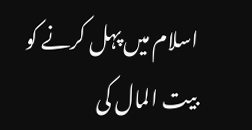اسلام میں پہل کرنے کو بیت المال کی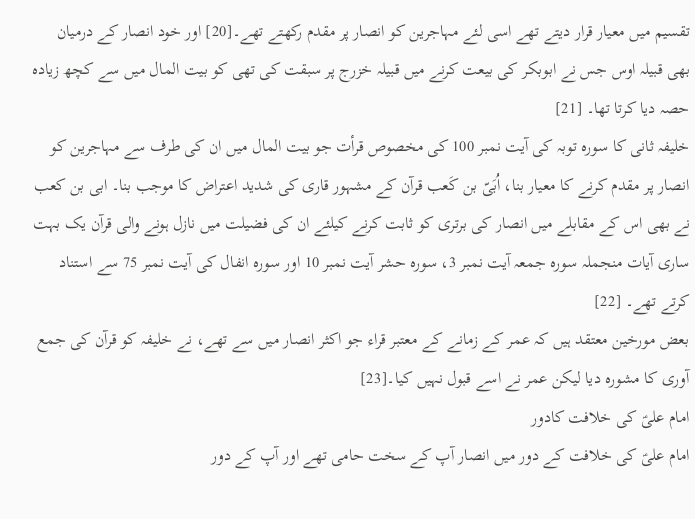تقسیم میں معیار قرار دیتے تھے اسی لئے مہاجرین کو انصار پر مقدم رکھتے تھے۔[20] اور خود انصار کے درمیان بھی قبیلہ اوس جس نے ابوبکر کی بیعت کرنے میں قبیلہ خزرج پر سبقت کی تھی کو بیت المال میں سے کچھ زیادہ حصہ دیا کرتا تھا۔ [21]
خلیفہ ثانی کا سورہ توبہ کی آیت نمبر 100 کی مخصوص قرأت جو بیت المال میں ان کی طرف سے مہاجرین کو انصار پر مقدم کرنے کا معیار بنا، اُبَیّ بن کَعب قرآن کے مشہور قاری کی شدید اعتراض کا موجب بنا۔ ابی بن کعب نے بھی اس کے مقابلے میں انصار کی برتری کو ثابت کرنے کیلئے ان کی فضیلت میں نازل ہونے والی قرآن یک بہت ساری آیات منجملہ سورہ جمعہ آیت نمبر 3، سورہ حشر آیت نمبر 10 اور سورہ انفال کی آیت نمبر 75 سے استناد کرتے تھے۔ [22]
بعض مورخین معتقد ہیں کہ عمر کے زمانے کے معتبر قراء جو اکثر انصار میں سے تھے، نے خلیفہ کو قرآن کی جمع آوری کا مشورہ دیا لیکن عمر نے اسے قبول نہیں کیا۔[23]
امام علیؑ کی خلافت کادور
امام علیؑ کی خلافت کے دور میں انصار آپ کے سخت حامی تھے اور آپ کے دور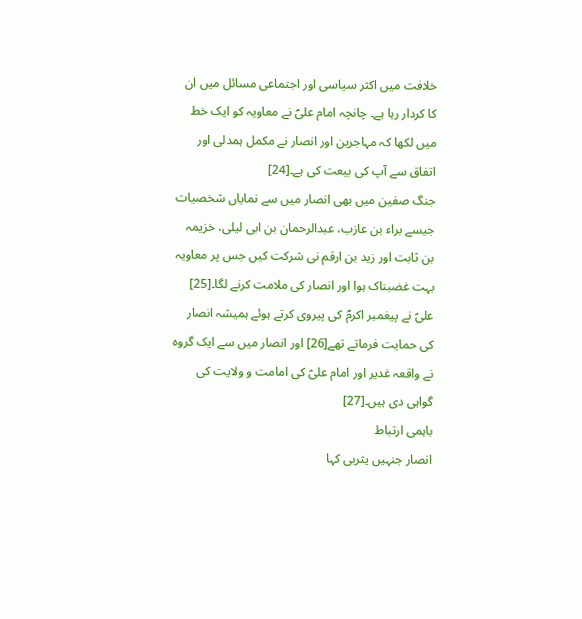خلافت میں اکثر سیاسی اور اجتماعی مسائل میں ان کا کردار رہا ہے۔ چانچہ امام علیؐ نے معاویہ کو ایک خط میں لکھا کہ مہاجرین اور انصار نے مکمل ہمدلی اور اتفاق سے آپ کی بیعت کی ہے۔[24]
جنگ صفین میں بھی انصار میں سے نمایاں شخصیات جیسے براء بن عازب، عبدالرحمان بن ابی لیلی، خزیمہ بن ثابت اور زید بن ارقم نی شرکت کیں جس پر معاویہ بہت غضبناک ہوا اور انصار کی ملامت کرنے لگا۔[25]
علیؑ نے پیغمبر اکرمؐ کی پیروی کرتے ہوئے ہمیشہ انصار کی حمایت فرماتے تھے[26] اور انصار میں سے ایک گروہ نے واقعہ غدیر اور امام علیؑ کی امامت و ولایت کی گواہی دی ہیں۔[27]
باہمی ارتباط
انصار جنہیں یثربی کہا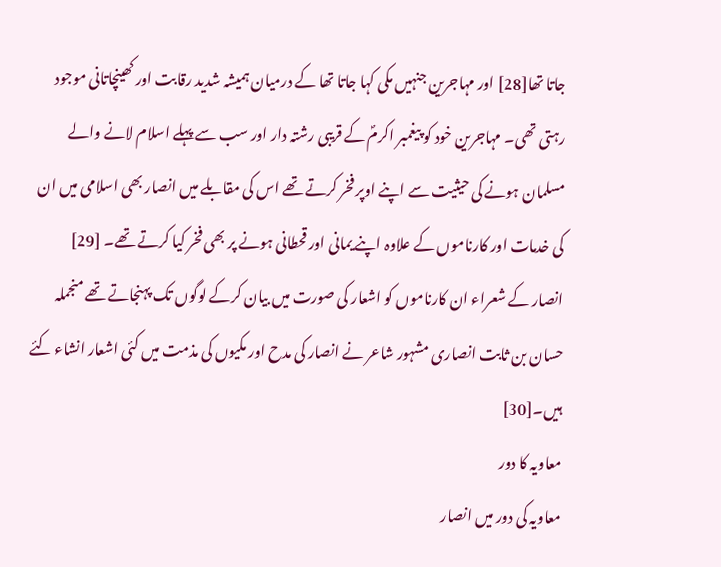جاتا تھا[28] اور مہاجرین جنہیں مکی کہا جاتا تھا کے درمیان ہمیشہ شدید رقابت اور کھینچاتانی موجود رہتی تھی۔ مہاجرین خود کو پیغمبر اکرمؐ کے قریبی رشتہ دار اور سب سے پہلے اسلام لانے والے مسلمان ہونے کی حیثیت سے اپنے اوپر فخر کرتے تھے اس کی مقابلے میں انصار بھی اسلامی میں ان کی خدمات اور کارناموں کے علاوہ اپنے یمانی اور قحطانی ہونے پر بھی فخر کیا کرتے تھے۔ [29]
انصار کے شعراء ان کارناموں کو اشعار کی صورت میں بیان کرکے لوگوں تک پہنجاتے تھے منجملہ حسان بن ثابت انصاری مشہور شاعر نے انصار کی مدح اور مکیوں کی مذمت میں کئی اشعار انشاء کئے ہیں۔[30]
معاویہ کا دور
معاویہ کی دور میں انصار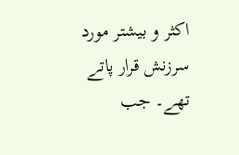اکثر و بیشتر مورد سرزنش قرار پاتے تھے۔ جب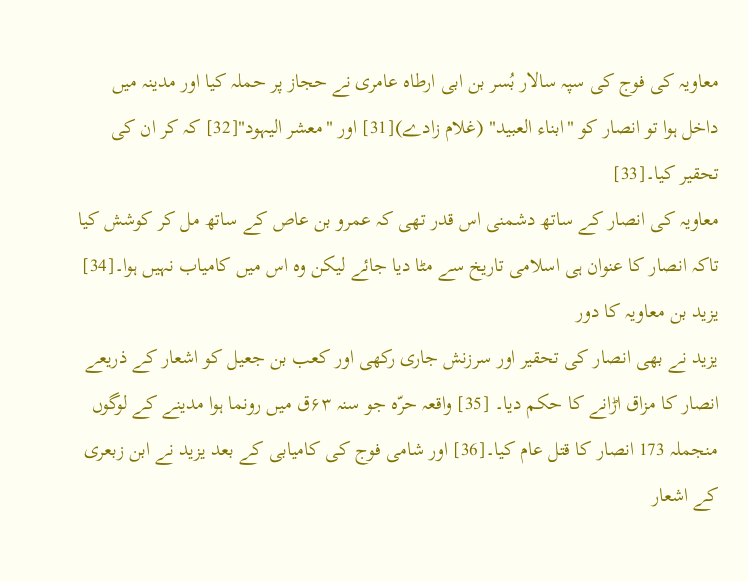معاویہ کی فوج کی سپہ سالار بُسر بن ابی ارطاہ عامری نے حجاز پر حملہ کیا اور مدینہ میں داخل ہوا تو انصار کو "ابناء العبید" (غلام زادے)[31] اور "معشر الیہود"[32] کہ کر ان کی تحقیر کیا۔[33]
معاویہ کی انصار کے ساتھ دشمنی اس قدر تھی کہ عمرو بن عاص کے ساتھ مل کر کوشش کیا تاکہ انصار کا عنوان ہی اسلامی تاریخ سے مٹا دیا جائے لیکن وہ اس میں کامیاب نہیں ہوا۔[34]
یزید بن معاویہ کا دور
یزید نے بھی انصار کی تحقیر اور سرزنش جاری رکھی اور کعب بن جعیل کو اشعار کے ذریعے انصار کا مزاق اڑانے کا حکم دیا۔ [35] واقعہ حرّہ جو سنہ ۶۳ق میں رونما ہوا مدینے کے لوگوں منجملہ 173 انصار کا قتل عام کیا۔[36] اور شامی فوج کی کامیابی کے بعد یزید نے ابن زبعری کے اشعار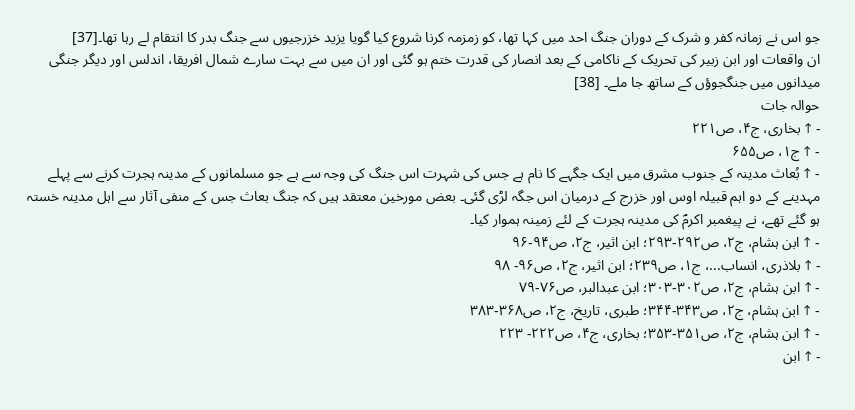جو اس نے زمانہ کفر و شرک کے دوران جنگ احد میں کہا تھا، کو زمزمہ کرنا شروع کیا گویا یزید خزرجیوں سے جنگ بدر کا انتقام لے رہا تھا۔[37]
ان واقعات اور ابن زبیر کی تحریک کے ناکامی کے بعد انصار کی قدرت ختم ہو گئی اور ان میں سے بہت سارے شمال افریقا، اندلس اور دیگر جنگی میدانوں میں جنگجوؤں کے ساتھ جا ملے۔ [38]
حوالہ جات
- ↑ بخاری، ج۴، ص۲۲۱
- ↑ ج۱، ص۶۵۵
- ↑ بُعاث مدینہ کے جنوب مشرق میں ایک جگہے کا نام ہے جس کی شہرت اس جنگ کی وجہ سے ہے جو مسلمانوں کے مدینہ ہجرت کرنے سے پہلے مہدینے کے دو اہم قبیلہ اوس اور خزرج کے درمیان اس جگہ لڑی گئی۔ بعض مورخین معتقد ہیں کہ جنگ بعاث جس کے منفی آثار سے اہل مدینہ خستہ ہو گئے تھے، نے پیغمبر اکرمؐ کی مدینہ ہجرت کے لئے زمینہ ہموار کیا۔
- ↑ ابن ہشام، ج۲، ص۲۹۲-۲۹۳؛ ابن اثیر، ج۲، ص۹۴-۹۶
- ↑ بلاذری، انساب...، ج۱، ص۲۳۹؛ ابن اثیر، ج۲، ص۹۶- ۹۸
- ↑ ابن ہشام، ج۲، ص۳۰۲-۳۰۳؛ ابن عبدالبر، ص۷۶-۷۹
- ↑ ابن ہشام، ج۲، ص۳۴۳-۳۴۴؛ طبری، تاریخ، ج۲، ص۳۶۸-۳۸۳
- ↑ ابن ہشام، ج۲، ص۳۵۱-۳۵۳؛ بخاری، ج۴، ص۲۲۲- ۲۲۳
- ↑ ابن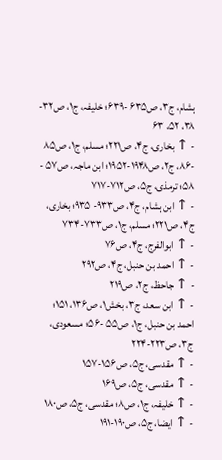ہشام، ج۳، ص۶۳۵ -۶۳۹؛ خلیفہ، ج۱، ص۳۲- ۳۸، ۵۲، ۶۳
- ↑ بخاری، ج۴، ص۲۲۱؛ مسلم، ج۱، ص۸۵ -۸۶، ج۲، ص۱۹۴۸-۱۹۵۲؛ ابن ماجہ، ص۵۷ - ۵۸؛ ترمذی، ج۵، ص۷۱۲-۷۱۷
- ↑ ابن ہشام، ج۴، ص۹۳۳- ۹۳۵؛ بخاری، ج۴، ص۲۲۱؛ مسلم، ج۱، ص۷۳۳-۷۳۴
- ↑ ابوالفرج، ج۴، ص۷۶
- ↑ احمد بن حنبل، ج۴، ص۲۹۲
- ↑ جاحظ، ج۲، ص۲۱۹
- ↑ ابن سعد، ج۳، بخش۱، ص۱۳۶، ۱۵۱؛ احمد بن حنبل، ج۱، ص۵۵ -۵۶؛ مسعودی، ج۳، ص۲۲۳-۲۲۴
- ↑ مقدسی، ج۵، ص۱۵۶-۱۵۷
- ↑ مقدسی، ج۵، ص۱۶۹
- ↑ خلیفہ، ج۱، ص۸؛ مقدسی، ج۵، ص۱۸۰
- ↑ ایضا، ج۵، ص۱۹۰-۱۹۱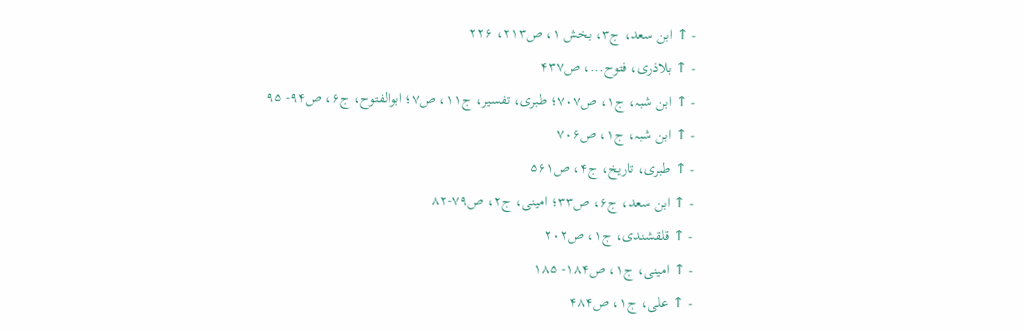- ↑ ابن سعد، ج۳، بخش ۱، ص۲۱۳، ۲۲۶
- ↑ بلاذری، فتوح...، ص۴۳۷
- ↑ ابن شبہ، ج۱، ص۷۰۷؛ طبری، تفسیر، ج۱۱، ص۷؛ ابوالفتوح، ج۶، ص۹۴- ۹۵
- ↑ ابن شبہ، ج۱، ص۷۰۶
- ↑ طبری، تاریخ، ج۴، ص۵۶۱
- ↑ ابن سعد، ج۶، ص۳۳؛ امینی، ج۲، ص۷۹-۸۲
- ↑ قلقشندی، ج۱، ص۲۰۲
- ↑ امینی، ج۱، ص۱۸۴- ۱۸۵
- ↑ علی، ج۱، ص۴۸۴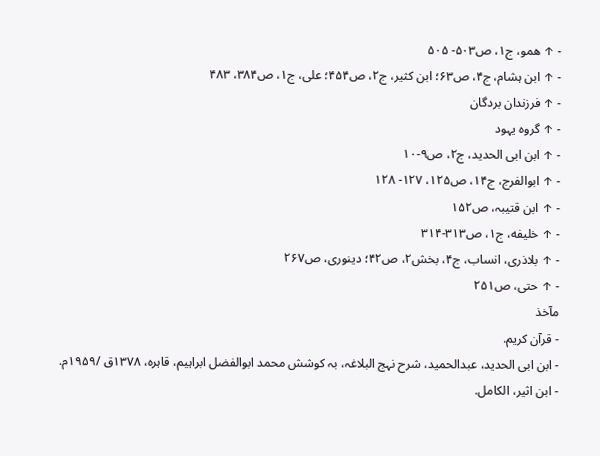- ↑ همو، ج۱، ص۵۰۳- ۵۰۵
- ↑ ابن ہشام، ج۴، ص۶۳؛ ابن کثیر، ج۲، ص۴۵۴؛ علی، ج۱، ص۳۸۴، ۴۸۳
- ↑ فرزندان بردگان
- ↑ گروہ یہود
- ↑ ابن ابی الحدید، ج۲، ص۹-۱۰
- ↑ ابوالفرج، ج۱۴، ص۱۲۵، ۱۲۷- ۱۲۸
- ↑ ابن قتیبہ، ص۱۵۲
- ↑ خلیفه، ج۱، ص۳۱۳-۳۱۴
- ↑ بلاذری، انساب، ج۴، بخش۲، ص۴۲؛ دینوری، ص۲۶۷
- ↑ حتی، ص۲۵۱
مآخذ
- قرآن کریم.
- ابن ابی الحدید، عبدالحمید، شرح نہج البلاغہ، بہ کوشش محمد ابوالفضل ابراہیم، قاہرہ، ۱۳۷۸ق /۱۹۵۹م.
- ابن اثیر، الکامل.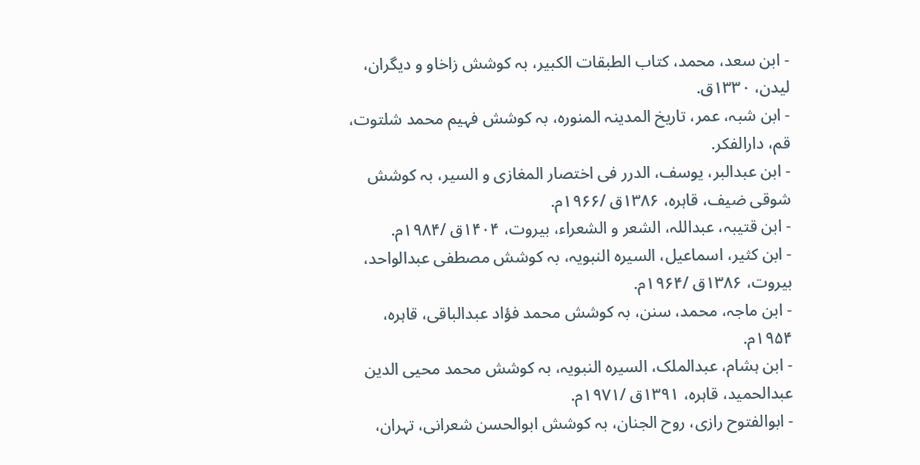- ابن سعد، محمد، کتاب الطبقات الکبیر، بہ کوشش زاخاو و دیگران، لیدن، ۱۳۳۰ق.
- ابن شبہ، عمر، تاریخ المدینہ المنورہ، بہ کوشش فہیم محمد شلتوت، قم، دارالفکر.
- ابن عبدالبر، یوسف، الدرر فی اختصار المغازی و السیر، بہ کوشش شوقی ضیف، قاہرہ، ۱۳۸۶ق /۱۹۶۶م.
- ابن قتیبہ، عبداللہ، الشعر و الشعراء، بیروت، ۱۴۰۴ق /۱۹۸۴م.
- ابن کثیر، اسماعیل، السیرہ النبویہ، بہ کوشش مصطفی عبدالواحد، بیروت، ۱۳۸۶ق /۱۹۶۴م.
- ابن ماجہ، محمد، سنن، بہ کوشش محمد فؤاد عبدالباقی، قاہرہ، ۱۹۵۴م.
- ابن ہشام، عبدالملک، السیرہ النبویہ، بہ کوشش محمد محیی الدین عبدالحمید، قاہرہ، ۱۳۹۱ق /۱۹۷۱م.
- ابوالفتوح رازی، روح الجنان، بہ کوشش ابوالحسن شعرانی، تہران،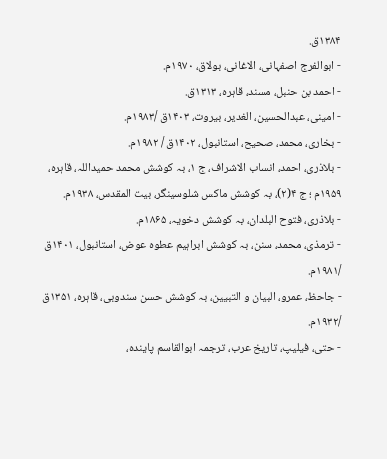۱۳۸۴ق.
- ابوالفرج اصفہانی، الاغانی، بولاق، ۱۹۷۰م.
- احمد بن حنبل، مسند، قاہرہ، ۱۳۱۳ق.
- امینی، عبدالحسین، الغدیر، بیروت، ۱۴۰۳ق /۱۹۸۳م.
- بخاری، محمد، صحیح، استانبول، ۱۴۰۲ق / ۱۹۸۲م.
- بلاذری، احمد، انساب الاشراف، ج ۱، بہ کوشش محمد حمیداللہ، قاہرہ، ۱۹۵۹م ؛ ج ۴(۲)، بہ کوشش ماکس شلوسینگر، بیت المقدس، ۱۹۳۸م.
- بلاذری، فتوح البلدان، بہ کوشش دخویہ، ۱۸۶۵م.
- ترمذی، محمد، سنن، بہ کوشش ابراہیم عطوہ عوض، استانبول، ۱۴۰۱ق /۱۹۸۱م.
- جاحظ، عمرو، البیان و التبیین، بہ کوشش حسن سندوبی، قاہرہ، ۱۳۵۱ق /۱۹۳۲م.
- حتی، فیلیپ، تاریخ عرب، ترجمہ ابوالقاسم پایندہ،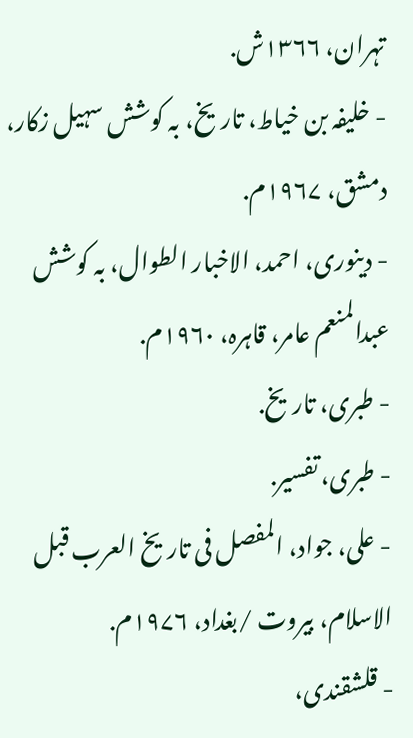تہران، ۱۳۶۶ش.
- خلیفہ بن خیاط، تاریخ، بہ کوشش سہیل زکار، دمشق، ۱۹۶۷م.
- دینوری، احمد، الاخبار الطوال، بہ کوشش عبدالمنعم عامر، قاہرہ، ۱۹۶۰م.
- طبری، تاریخ.
- طبری، تفسیر.
- علی، جواد، المفصل فی تاریخ العرب قبل الاسلام، بیروت /بغداد، ۱۹۷۶م.
- قلشقندی،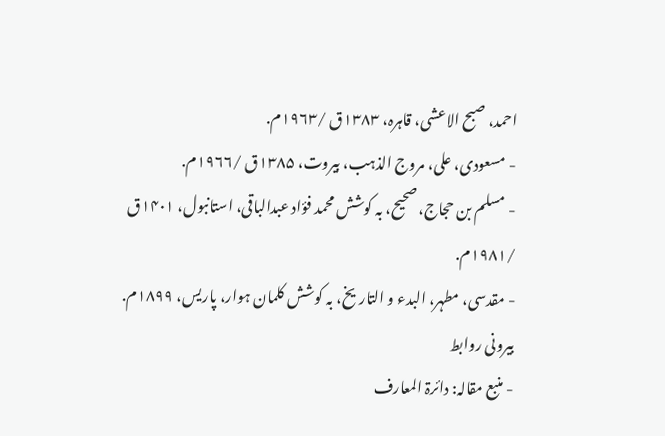احمد، صبح الاعشی، قاہرہ، ۱۳۸۳ق /۱۹۶۳م.
- مسعودی، علی، مروج الذہب، بیروت، ۱۳۸۵ق /۱۹۶۶م.
- مسلم بن حجاج، صحیح، بہ کوشش محمد فؤاد عبدالباقی، استانبول، ۱۴۰۱ق /۱۹۸۱م.
- مقدسی، مطہر، البدء و التاریخ، بہ کوشش کلمان ہوار، پاریس، ۱۸۹۹م.
بیرونی روابط
- منبع مقالہ: دائرۃ المعارف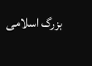بزرگ اسلامی